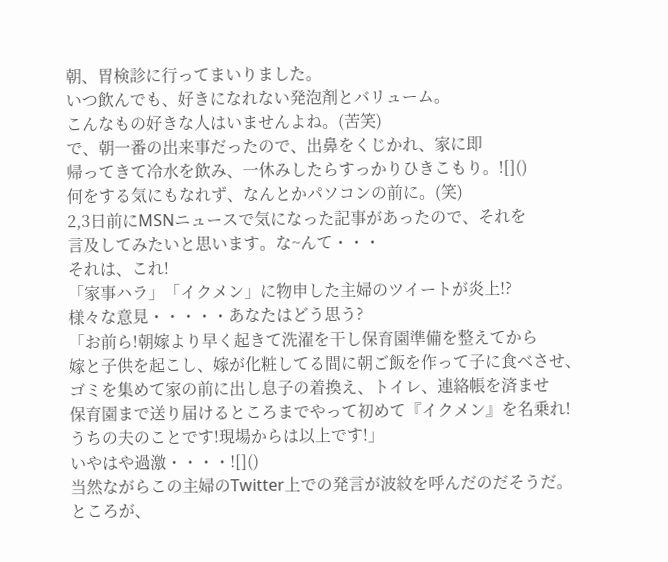朝、胃検診に行ってまいりました。
いつ飲んでも、好きになれない発泡剤とバリューム。
こんなもの好きな人はいませんよね。(苦笑)
で、朝一番の出来事だったので、出鼻をくじかれ、家に即
帰ってきて冷水を飲み、一休みしたらすっかりひきこもり。![]()
何をする気にもなれず、なんとかパソコンの前に。(笑)
2,3日前にMSNニュースで気になった記事があったので、それを
言及してみたいと思います。な~んて・・・
それは、これ!
「家事ハラ」「イクメン」に物申した主婦のツイートが炎上!?
様々な意見・・・・・あなたはどう思う?
「お前ら!朝嫁より早く起きて洗濯を干し保育園準備を整えてから
嫁と子供を起こし、嫁が化粧してる間に朝ご飯を作って子に食べさせ、
ゴミを集めて家の前に出し息子の着換え、トイレ、連絡帳を済ませ
保育園まで送り届けるところまでやって初めて『イクメン』を名乗れ!
うちの夫のことです!現場からは以上です!」
いやはや過激・・・・![]()
当然ながらこの主婦のTwitter上での発言が波紋を呼んだのだそうだ。
ところが、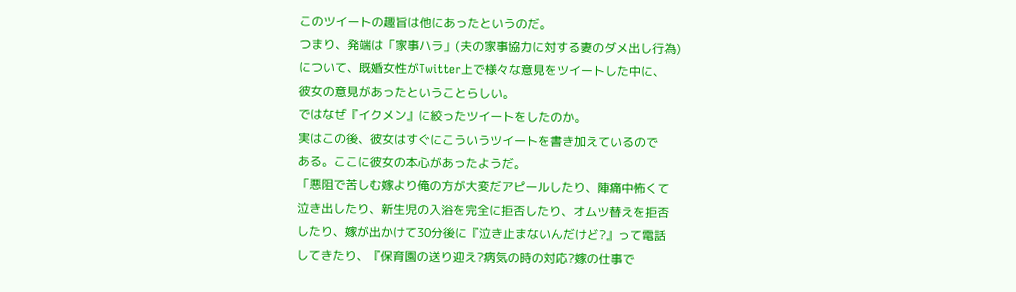このツイートの趣旨は他にあったというのだ。
つまり、発端は「家事ハラ」(夫の家事協力に対する妻のダメ出し行為)
について、既婚女性がTwitter上で様々な意見をツイートした中に、
彼女の意見があったということらしい。
ではなぜ『イクメン』に絞ったツイートをしたのか。
実はこの後、彼女はすぐにこういうツイートを書き加えているので
ある。ここに彼女の本心があったようだ。
「悪阻で苦しむ嫁より俺の方が大変だアピールしたり、陣痛中怖くて
泣き出したり、新生児の入浴を完全に拒否したり、オムツ替えを拒否
したり、嫁が出かけて30分後に『泣き止まないんだけど?』って電話
してきたり、『保育園の送り迎え?病気の時の対応?嫁の仕事で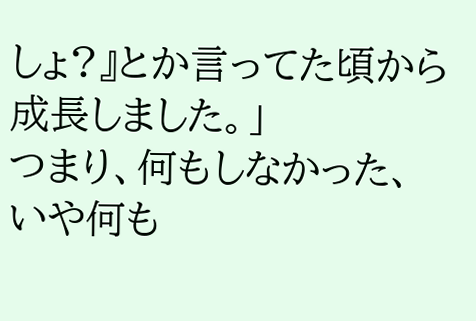しょ?』とか言ってた頃から成長しました。」
つまり、何もしなかった、いや何も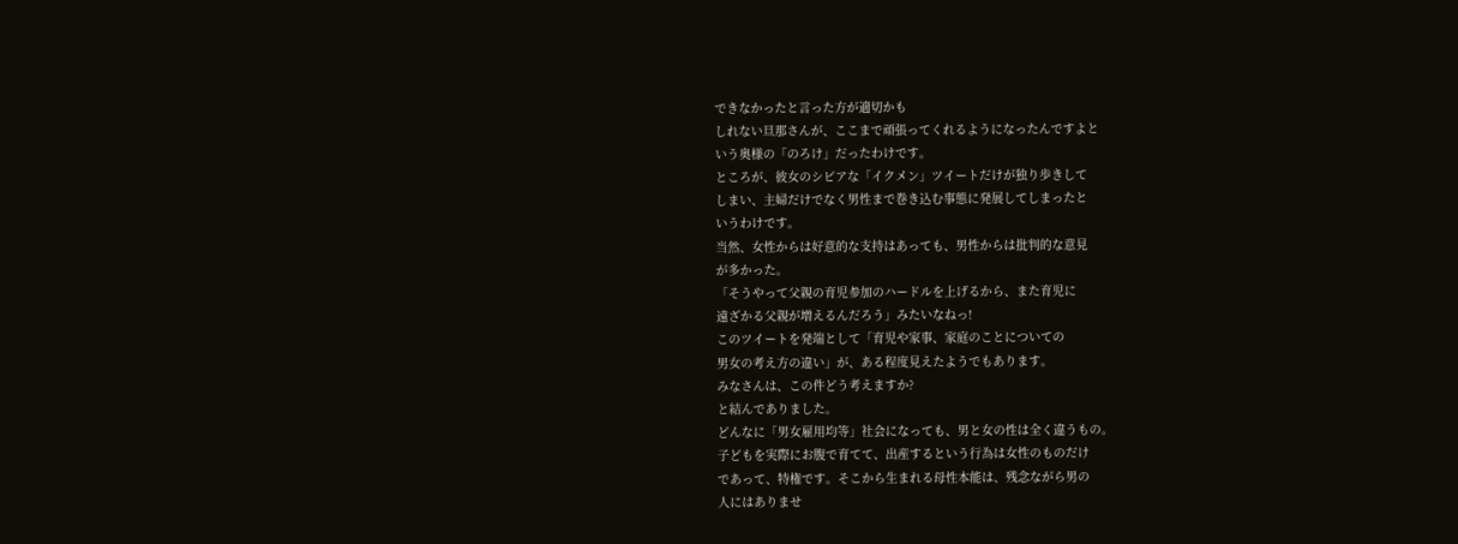できなかったと言った方が適切かも
しれない旦那さんが、ここまで頑張ってくれるようになったんですよと
いう奥様の「のろけ」だったわけです。
ところが、彼女のシビアな「イクメン」ツイートだけが独り歩きして
しまい、主婦だけでなく男性まで巻き込む事態に発展してしまったと
いうわけです。
当然、女性からは好意的な支持はあっても、男性からは批判的な意見
が多かった。
「そうやって父親の育児参加のハードルを上げるから、また育児に
遠ざかる父親が増えるんだろう」みたいなねっ!
このツイートを発端として「育児や家事、家庭のことについての
男女の考え方の違い」が、ある程度見えたようでもあります。
みなさんは、この件どう考えますか?
と結んでありました。
どんなに「男女雇用均等」社会になっても、男と女の性は全く違うもの。
子どもを実際にお腹で育てて、出産するという行為は女性のものだけ
であって、特権です。そこから生まれる母性本能は、残念ながら男の
人にはありませ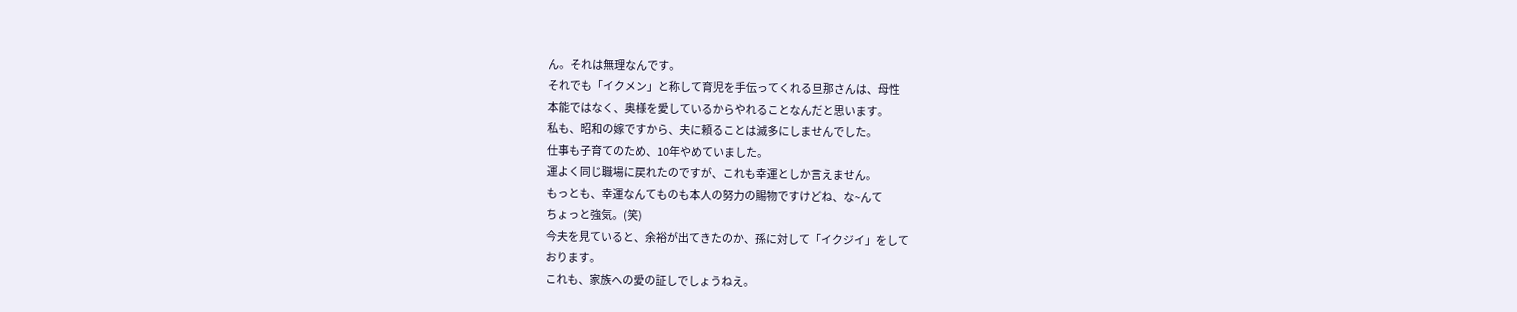ん。それは無理なんです。
それでも「イクメン」と称して育児を手伝ってくれる旦那さんは、母性
本能ではなく、奥様を愛しているからやれることなんだと思います。
私も、昭和の嫁ですから、夫に頼ることは滅多にしませんでした。
仕事も子育てのため、10年やめていました。
運よく同じ職場に戻れたのですが、これも幸運としか言えません。
もっとも、幸運なんてものも本人の努力の賜物ですけどね、な~んて
ちょっと強気。(笑)
今夫を見ていると、余裕が出てきたのか、孫に対して「イクジイ」をして
おります。
これも、家族への愛の証しでしょうねえ。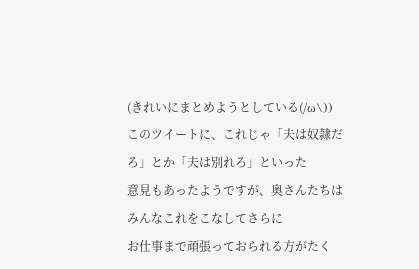(きれいにまとめようとしている(/ω\))
このツイートに、これじゃ「夫は奴隷だろ」とか「夫は別れろ」といった
意見もあったようですが、奥さんたちはみんなこれをこなしてさらに
お仕事まで頑張っておられる方がたく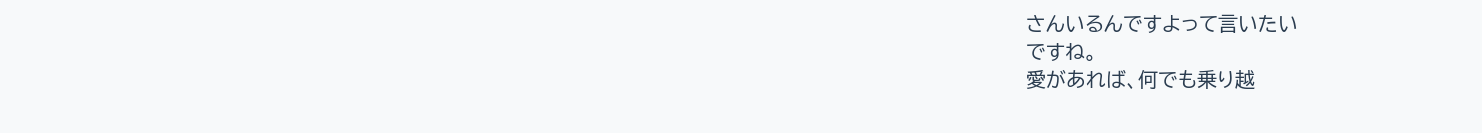さんいるんですよって言いたい
ですね。
愛があれば、何でも乗り越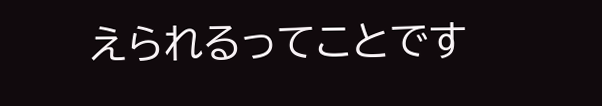えられるってことです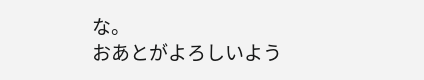な。
おあとがよろしいよう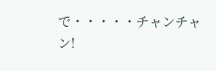で・・・・・チャンチャン!